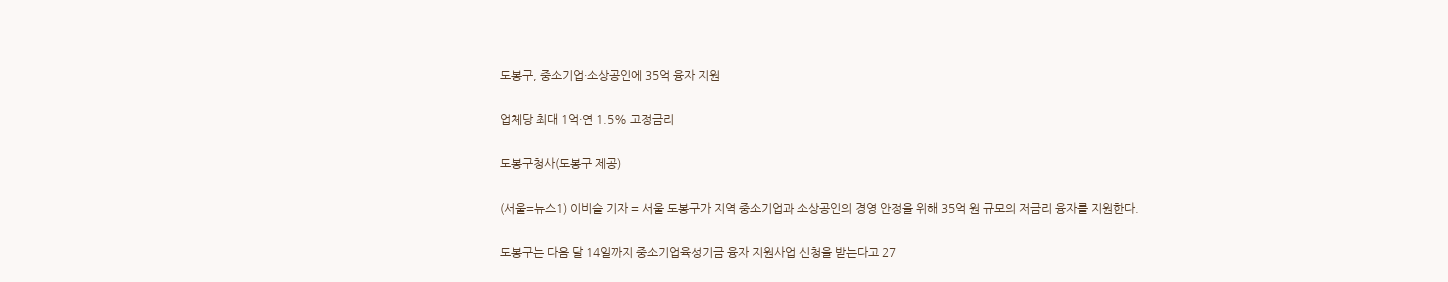도봉구, 중소기업·소상공인에 35억 융자 지원

업체당 최대 1억·연 1.5% 고정금리

도봉구청사(도봉구 제공)

(서울=뉴스1) 이비슬 기자 = 서울 도봉구가 지역 중소기업과 소상공인의 경영 안정을 위해 35억 원 규모의 저금리 융자를 지원한다.

도봉구는 다음 달 14일까지 중소기업육성기금 융자 지원사업 신청을 받는다고 27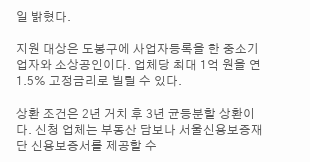일 밝혔다.

지원 대상은 도봉구에 사업자등록을 한 중소기업자와 소상공인이다. 업체당 최대 1억 원을 연 1.5% 고정금리로 빌릴 수 있다.

상환 조건은 2년 거치 후 3년 균등분할 상환이다. 신청 업체는 부동산 담보나 서울신용보증재단 신용보증서를 제공할 수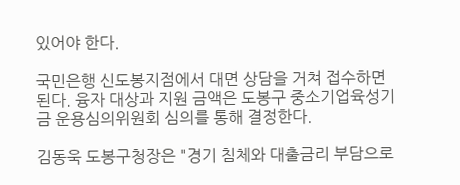있어야 한다.

국민은행 신도봉지점에서 대면 상담을 거쳐 접수하면 된다. 융자 대상과 지원 금액은 도봉구 중소기업육성기금 운용심의위원회 심의를 통해 결정한다.

김동욱 도봉구청장은 "경기 침체와 대출금리 부담으로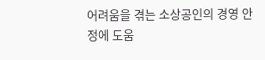어려움을 겪는 소상공인의 경영 안정에 도움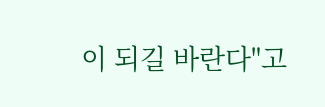이 되길 바란다"고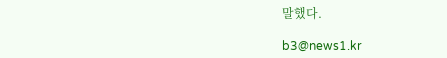말했다.

b3@news1.kr